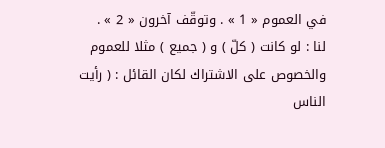في العموم « 1 » . وتوقّف آخرون « 2 » .
لنا : لو كانت ( كلّ ) و ( جميع ) مثلا للعموم والخصوص على الاشتراك لكان القائل : ( رأيت الناس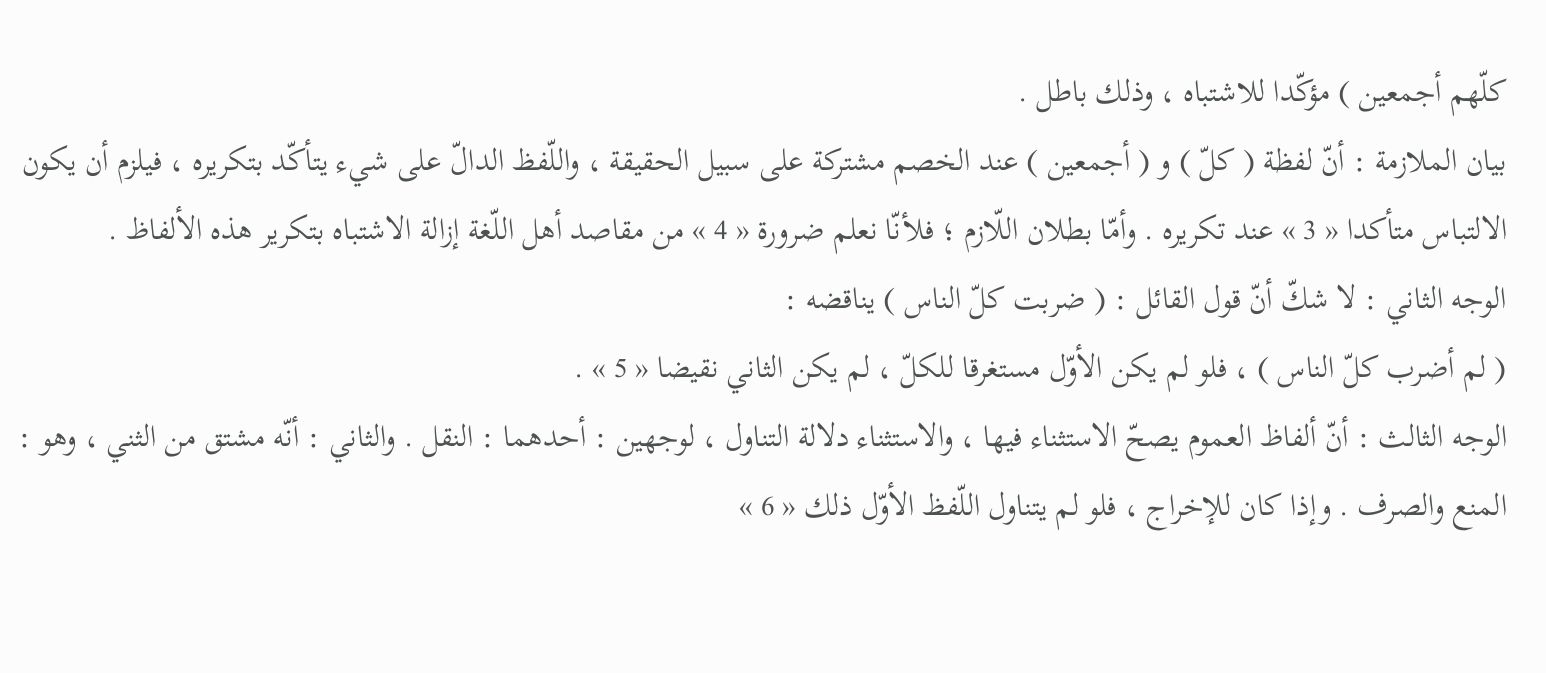كلّهم أجمعين ) مؤكّدا للاشتباه ، وذلك باطل .
بيان الملازمة : أنّ لفظة ( كلّ ) و ( أجمعين ) عند الخصم مشتركة على سبيل الحقيقة ، واللّفظ الدالّ على شيء يتأكّد بتكريره ، فيلزم أن يكون الالتباس متأكدا « 3 » عند تكريره . وأمّا بطلان اللّازم ؛ فلأنّا نعلم ضرورة « 4 » من مقاصد أهل اللّغة إزالة الاشتباه بتكرير هذه الألفاظ .
الوجه الثاني : لا شكّ أنّ قول القائل : ( ضربت كلّ الناس ) يناقضه :
( لم أضرب كلّ الناس ) ، فلو لم يكن الأوّل مستغرقا للكلّ ، لم يكن الثاني نقيضا « 5 » .
الوجه الثالث : أنّ ألفاظ العموم يصحّ الاستثناء فيها ، والاستثناء دلالة التناول ، لوجهين : أحدهما : النقل . والثاني : أنّه مشتق من الثني ، وهو :
المنع والصرف . وإذا كان للإخراج ، فلو لم يتناول اللّفظ الأوّل ذلك « 6 »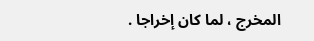المخرج ، لما كان إخراجا .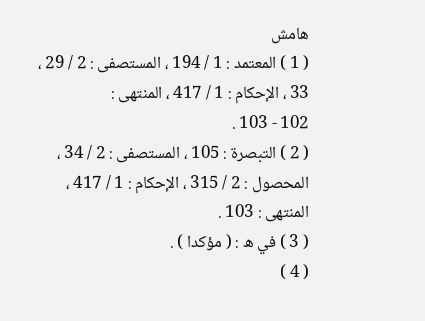هامش
( 1 ) المعتمد : 1 / 194 ، المستصفى : 2 / 29 ، 33 ، الإحكام : 1 / 417 ، المنتهى :
102 - 103 .
( 2 ) التبصرة : 105 ، المستصفى : 2 / 34 ، المحصول : 2 / 315 ، الإحكام : 1 / 417 ، المنتهى : 103 .
( 3 ) في ه : ( مؤكدا ) .
( 4 )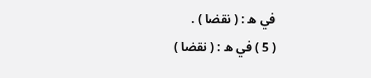في ه : ( نقضا ) .
( 5 ) في ه : ( نقضا )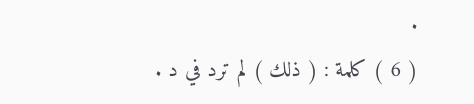.
( 6 ) كلمة : ( ذلك ) لم ترد في د .